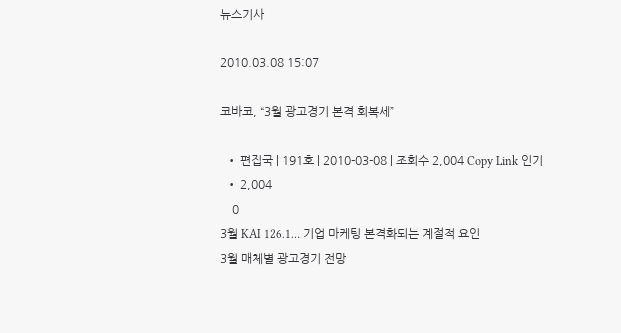뉴스기사

2010.03.08 15:07

코바코, “3월 광고경기 본격 회복세”

  • 편집국 | 191호 | 2010-03-08 | 조회수 2,004 Copy Link 인기
  • 2,004
    0
3월 KAI 126.1… 기업 마케팅 본격화되는 계절적 요인
3월 매체별 광고경기 전망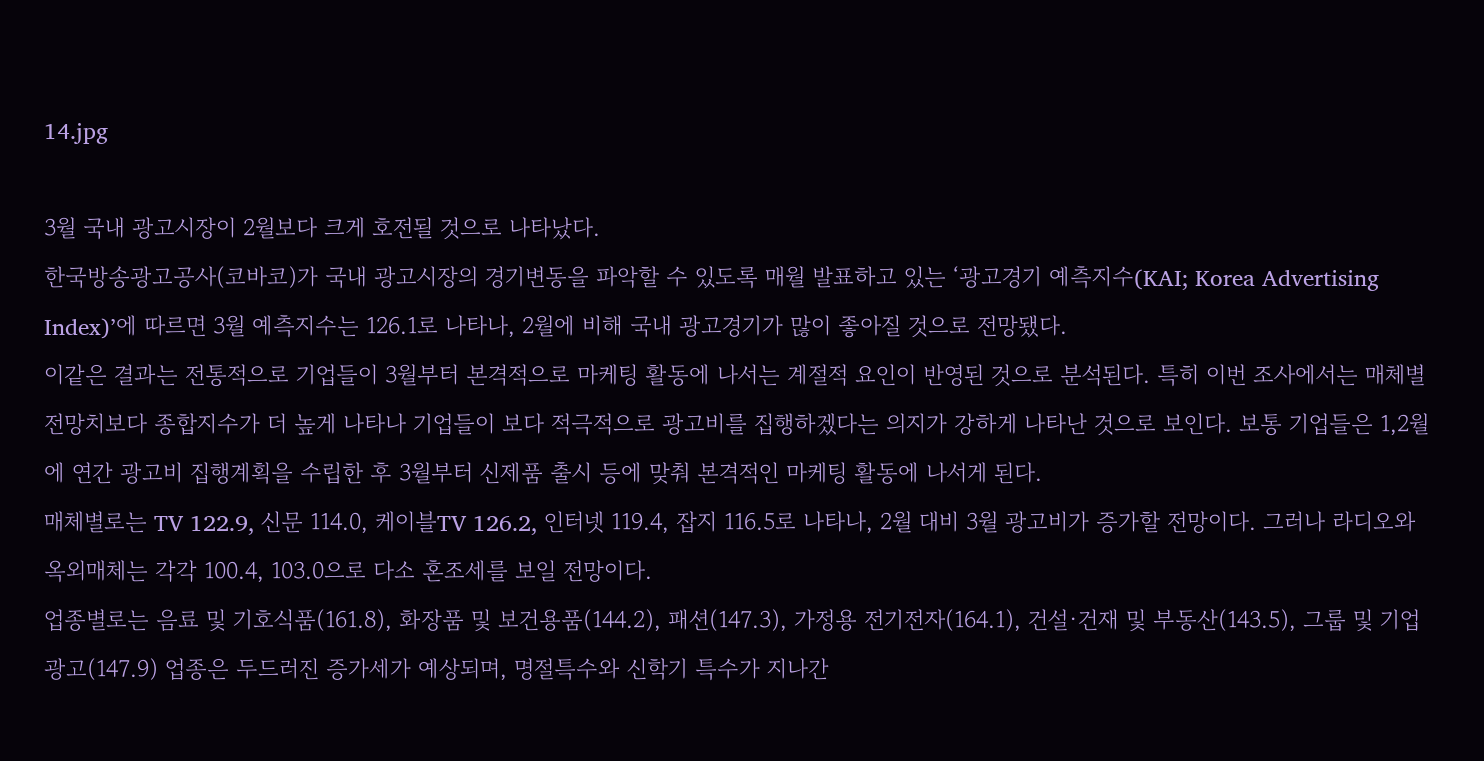14.jpg

3월 국내 광고시장이 2월보다 크게 호전될 것으로 나타났다.
한국방송광고공사(코바코)가 국내 광고시장의 경기변동을 파악할 수 있도록 매월 발표하고 있는 ‘광고경기 예측지수(KAI; Korea Advertising Index)’에 따르면 3월 예측지수는 126.1로 나타나, 2월에 비해 국내 광고경기가 많이 좋아질 것으로 전망됐다.
이같은 결과는 전통적으로 기업들이 3월부터 본격적으로 마케팅 활동에 나서는 계절적 요인이 반영된 것으로 분석된다. 특히 이번 조사에서는 매체별 전망치보다 종합지수가 더 높게 나타나 기업들이 보다 적극적으로 광고비를 집행하겠다는 의지가 강하게 나타난 것으로 보인다. 보통 기업들은 1,2월에 연간 광고비 집행계획을 수립한 후 3월부터 신제품 출시 등에 맞춰 본격적인 마케팅 활동에 나서게 된다.
매체별로는 TV 122.9, 신문 114.0, 케이블TV 126.2, 인터넷 119.4, 잡지 116.5로 나타나, 2월 대비 3월 광고비가 증가할 전망이다. 그러나 라디오와 옥외매체는 각각 100.4, 103.0으로 다소 혼조세를 보일 전망이다.
업종별로는 음료 및 기호식품(161.8), 화장품 및 보건용품(144.2), 패션(147.3), 가정용 전기전자(164.1), 건설·건재 및 부동산(143.5), 그룹 및 기업광고(147.9) 업종은 두드러진 증가세가 예상되며, 명절특수와 신학기 특수가 지나간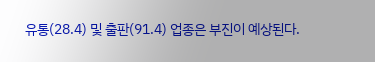유통(28.4) 및 출판(91.4) 업종은 부진이 예상된다.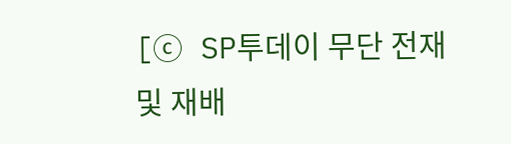[ⓒ SP투데이 무단 전재 및 재배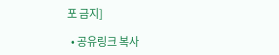포 금지]

  • 공유링크 복사